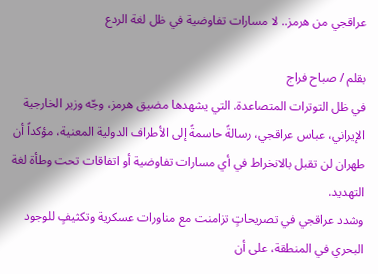عراقجي من هرمز.. لا مسارات تفاوضية في ظل لغة الردع

بقلم / صباح فراج
في ظل التوترات المتصاعدة. التي يشهدها مضيق هرمز، وجّه وزير الخارجية الإيراني، عباس عراقجي، رسالةً حاسمةً إلى الأطراف الدولية المعنية، مؤكداً أن طهران لن تقبل بالانخراط في أي مسارات تفاوضية أو اتفاقات تحت وطأة لغة التهديد.
وشدد عراقجي في تصريحاتٍ تزامنت مع مناورات عسكرية وتكثيفٍ للوجود البحري في المنطقة، على أن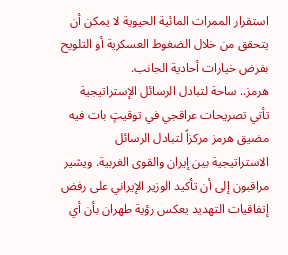استقرار الممرات المائية الحيوية لا يمكن أن يتحقق من خلال الضغوط العسكرية أو التلويح بفرض خيارات أحادية الجانب.
هرمز.. ساحة لتبادل الرسائل الإستراتيجية
تأتي تصريحات عراقجي في توقيتٍ بات فيه مضيق هرمز مركزاً لتبادل الرسائل الاستراتيجية بين إيران والقوى الغربية. ويشير مراقبون إلى أن تأكيد الوزير الإيراني على رفض إتفاقيات التهديد يعكس رؤية طهران بأن أي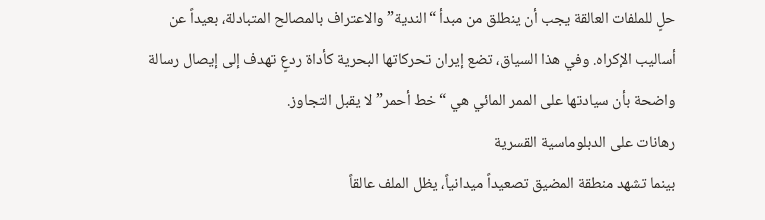حلٍ للملفات العالقة يجب أن ينطلق من مبدأ “الندية” والاعتراف بالمصالح المتبادلة، بعيداً عن أساليب الإكراه. وفي هذا السياق، تضع إيران تحركاتها البحرية كأداة ردعٍ تهدف إلى إيصال رسالة واضحة بأن سيادتها على الممر المائي هي “خط أحمر” لا يقبل التجاوز.
رهانات على الدبلوماسية القسرية
بينما تشهد منطقة المضيق تصعيداً ميدانياً، يظل الملف عالقاً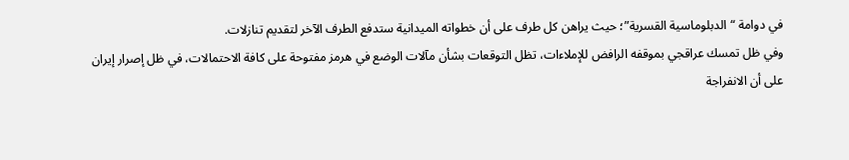في دوامة “الدبلوماسية القسرية”؛ حيث يراهن كل طرف على أن خطواته الميدانية ستدفع الطرف الآخر لتقديم تنازلات.
وفي ظل تمسك عراقجي بموقفه الرافض للإملاءات، تظل التوقعات بشأن مآلات الوضع في هرمز مفتوحة على كافة الاحتمالات، في ظل إصرار إيران على أن الانفراجة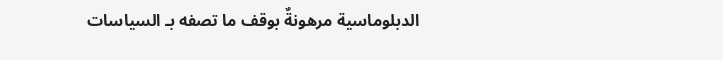الدبلوماسية مرهونةٌ بوقف ما تصفه بـ السياسات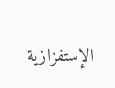الإستفزازية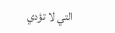التي لا تؤدي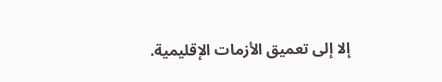إلا إلى تعميق الأزمات الإقليمية.